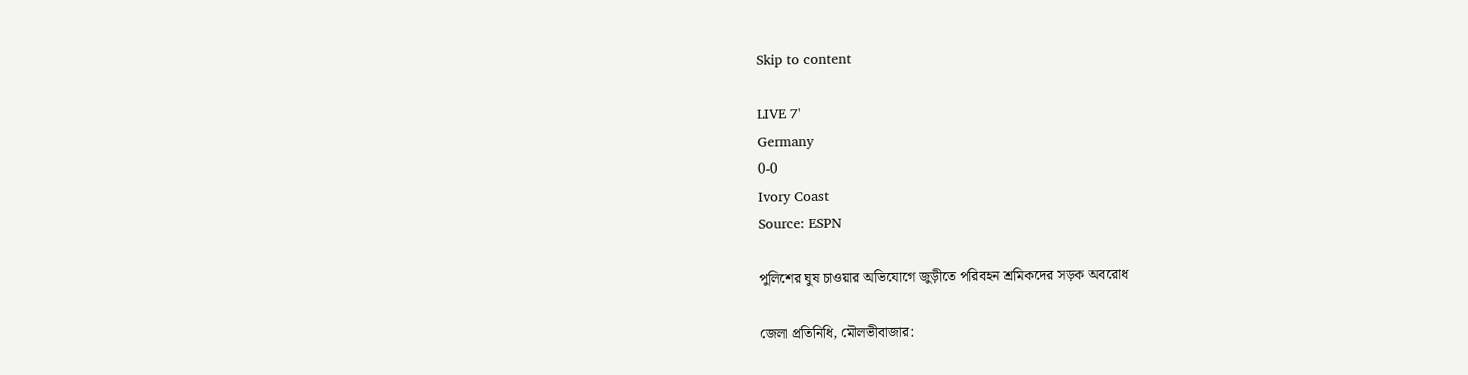Skip to content

LIVE 7'
Germany
0-0
Ivory Coast
Source: ESPN

পুলিশের ঘুষ চাওয়ার অভিযোগে জুড়ীতে পরিবহন শ্রমিকদের সড়ক অবরোধ

জেলা প্রতিনিধি, মৌলভীবাজার: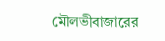মৌলভীবাজারের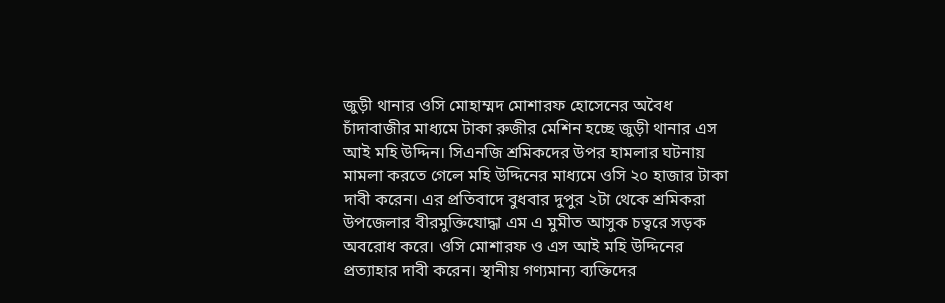জুড়ী থানার ওসি মোহাম্মদ মোশারফ হোসেনের অবৈধ চাঁদাবাজীর মাধ্যমে টাকা রুজীর মেশিন হচ্ছে জুড়ী থানার এস আই মহি উদ্দিন। সিএনজি শ্রমিকদের উপর হামলার ঘটনায় মামলা করতে গেলে মহি উদ্দিনের মাধ্যমে ওসি ২০ হাজার টাকা দাবী করেন। এর প্রতিবাদে বুধবার দুপুর ২টা থেকে শ্রমিকরা উপজেলার বীরমুক্তিযোদ্ধা এম এ মুমীত আসুক চত্বরে সড়ক অবরোধ করে। ওসি মোশারফ ও এস আই মহি উদ্দিনের প্রত্যাহার দাবী করেন। স্থানীয় গণ্যমান্য ব্যক্তিদের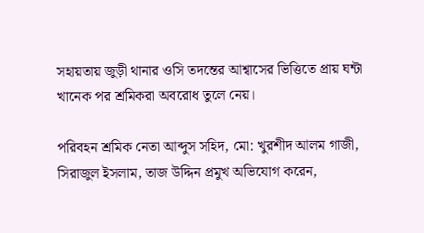সহায়তায় জুড়ী থানার ওসি তদন্তের আশ্বাসের ভিত্তিতে প্রায় ঘন্টা খানেক পর শ্রমিকরা অবরোধ তুলে নেয়।

পরিবহন শ্রমিক নেতা আব্দুস সহিদ, মো: খুরশীদ আলম গাজী, সিরাজুল ইসলাম, তাজ উদ্দিন প্রমুখ অভিযোগ করেন,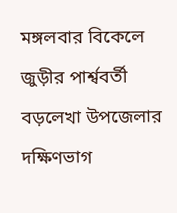মঙ্গলবার বিকেলে জুড়ীর পার্শ্ববর্তী বড়লেখা উপজেলার দক্ষিণভাগ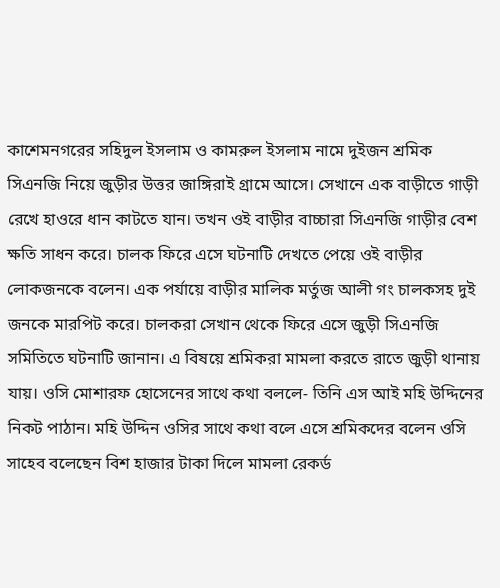কাশেমনগরের সহিদুল ইসলাম ও কামরুল ইসলাম নামে দুইজন শ্রমিক সিএনজি নিয়ে জুড়ীর উত্তর জাঙ্গিরাই গ্রামে আসে। সেখানে এক বাড়ীতে গাড়ী রেখে হাওরে ধান কাটতে যান। তখন ওই বাড়ীর বাচ্চারা সিএনজি গাড়ীর বেশ ক্ষতি সাধন করে। চালক ফিরে এসে ঘটনাটি দেখতে পেয়ে ওই বাড়ীর লোকজনকে বলেন। এক পর্যায়ে বাড়ীর মালিক মর্তুজ আলী গং চালকসহ দুই জনকে মারপিট করে। চালকরা সেখান থেকে ফিরে এসে জুড়ী সিএনজি সমিতিতে ঘটনাটি জানান। এ বিষয়ে শ্রমিকরা মামলা করতে রাতে জুড়ী থানায় যায়। ওসি মোশারফ হোসেনের সাথে কথা বললে- তিনি এস আই মহি উদ্দিনের নিকট পাঠান। মহি উদ্দিন ওসির সাথে কথা বলে এসে শ্রমিকদের বলেন ওসি সাহেব বলেছেন বিশ হাজার টাকা দিলে মামলা রেকর্ড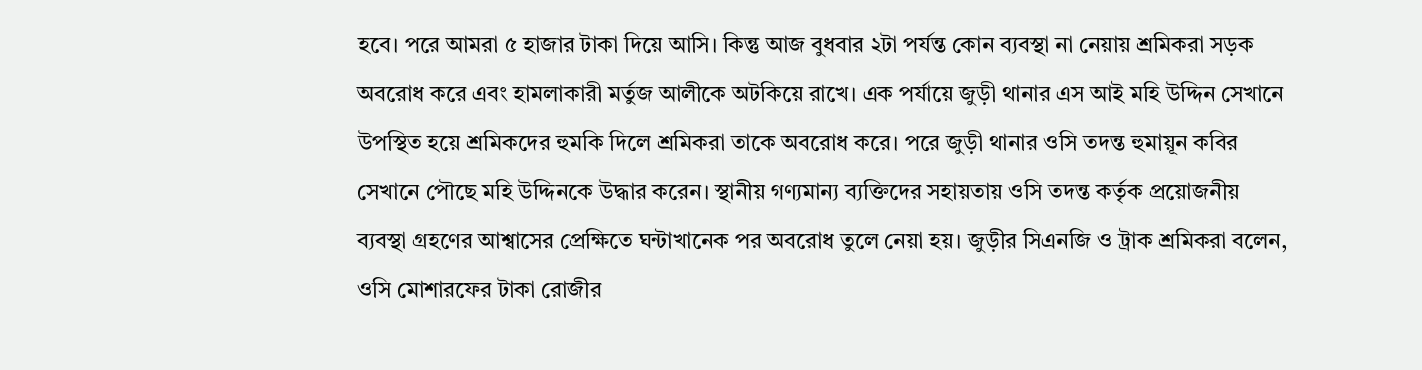হবে। পরে আমরা ৫ হাজার টাকা দিয়ে আসি। কিন্তু আজ বুধবার ২টা পর্যন্ত কোন ব্যবস্থা না নেয়ায় শ্রমিকরা সড়ক অবরোধ করে এবং হামলাকারী মর্তুজ আলীকে অটকিয়ে রাখে। এক পর্যায়ে জুড়ী থানার এস আই মহি উদ্দিন সেখানে উপস্থিত হয়ে শ্রমিকদের হুমকি দিলে শ্রমিকরা তাকে অবরোধ করে। পরে জুড়ী থানার ওসি তদন্ত হুমায়ূন কবির সেখানে পৌছে মহি উদ্দিনকে উদ্ধার করেন। স্থানীয় গণ্যমান্য ব্যক্তিদের সহায়তায় ওসি তদন্ত কর্তৃক প্রয়োজনীয় ব্যবস্থা গ্রহণের আশ্বাসের প্রেক্ষিতে ঘন্টাখানেক পর অবরোধ তুলে নেয়া হয়। জুড়ীর সিএনজি ও ট্রাক শ্রমিকরা বলেন, ওসি মোশারফের টাকা রোজীর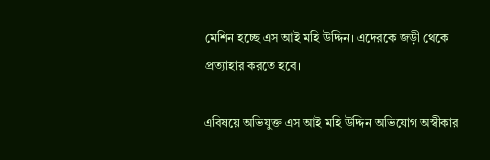মেশিন হচ্ছে এস আই মহি উদ্দিন। এদেরকে জড়ী থেকে প্রত্যাহার করতে হবে।

এবিষয়ে অভিযুক্ত এস আই মহি উদ্দিন অভিযোগ অস্বীকার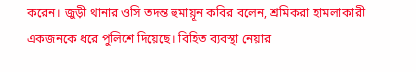করেন। জুড়ী থানার ওসি তদন্ত হুমায়ূন কবির বলেন, শ্রমিকরা হামলাকারী একজনকে ধরে পুলিশে দিয়েছে। বিহিত ব্যবস্থা নেয়ার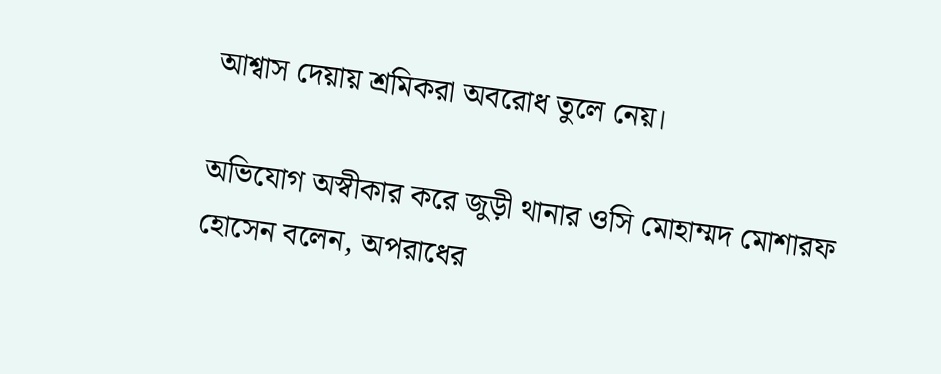আশ্বাস দেয়ায় শ্রমিকরা অবরোধ তুলে নেয়।

অভিযোগ অস্বীকার করে জুড়ী থানার ওসি মোহাম্মদ মোশারফ হোসেন বলেন, অপরাধের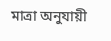মাত্রা অনুযায়ী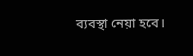ব্যবস্থা নেয়া হবে।